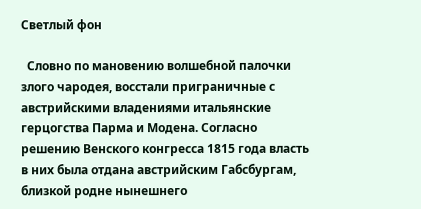Светлый фон

  Словно по мановению волшебной палочки злого чародея, восстали приграничные с австрийскими владениями итальянские герцогства Парма и Модена. Согласно решению Венского конгресса 1815 года власть в них была отдана австрийским Габсбургам, близкой родне нынешнего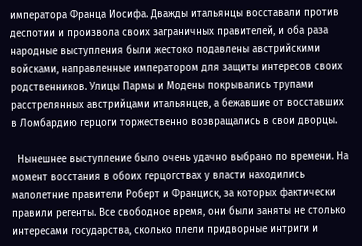императора Франца Иосифа. Дважды итальянцы восставали против деспотии и произвола своих заграничных правителей, и оба раза народные выступления были жестоко подавлены австрийскими войсками, направленные императором для защиты интересов своих родственников. Улицы Пармы и Модены покрывались трупами расстрелянных австрийцами итальянцев, а бежавшие от восставших в Ломбардию герцоги торжественно возвращались в свои дворцы.

  Нынешнее выступление было очень удачно выбрано по времени. На момент восстания в обоих герцогствах у власти находились малолетние правители Роберт и Франциск, за которых фактически правили регенты. Все свободное время, они были заняты не столько интересами государства, сколько плели придворные интриги и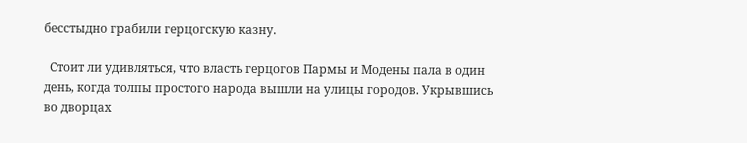бесстыдно грабили герцогскую казну.

  Стоит ли удивляться, что власть герцогов Пармы и Модены пала в один день, когда толпы простого народа вышли на улицы городов. Укрывшись во дворцах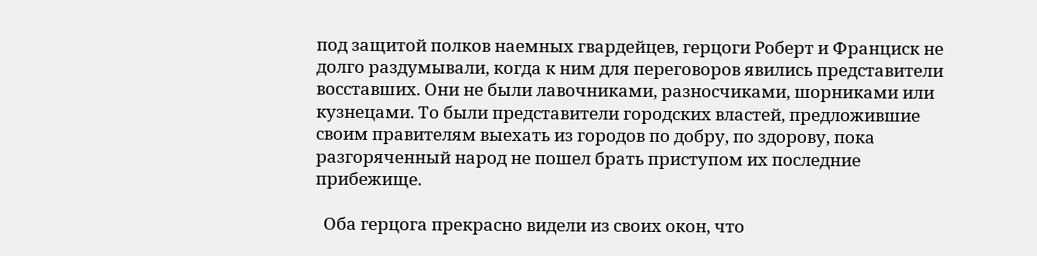под защитой полков наемных гвардейцев, герцоги Роберт и Франциск не долго раздумывали, когда к ним для переговоров явились представители восставших. Они не были лавочниками, разносчиками, шорниками или кузнецами. То были представители городских властей, предложившие своим правителям выехать из городов по добру, по здорову, пока разгоряченный народ не пошел брать приступом их последние прибежище.

  Оба герцога прекрасно видели из своих окон, что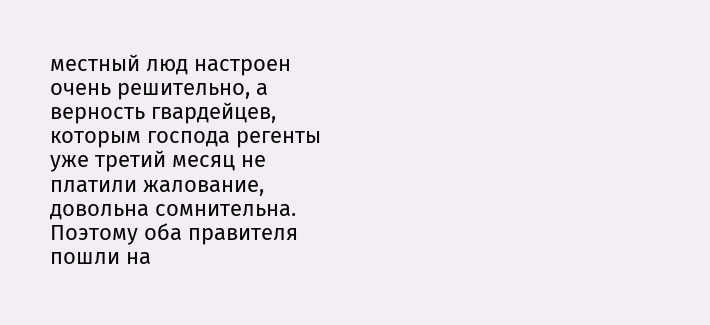местный люд настроен очень решительно, а верность гвардейцев, которым господа регенты уже третий месяц не платили жалование, довольна сомнительна. Поэтому оба правителя пошли на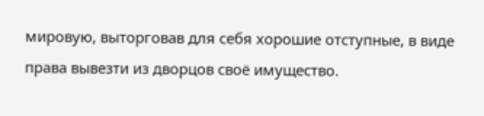мировую, выторговав для себя хорошие отступные, в виде права вывезти из дворцов своё имущество.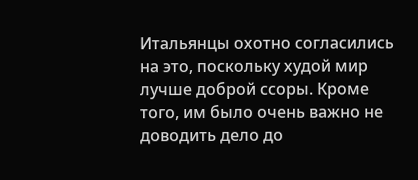Итальянцы охотно согласились на это, поскольку худой мир лучше доброй ссоры. Кроме того, им было очень важно не доводить дело до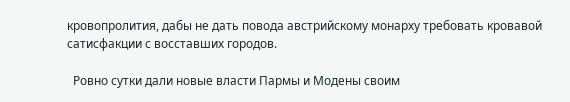кровопролития, дабы не дать повода австрийскому монарху требовать кровавой сатисфакции с восставших городов.

  Ровно сутки дали новые власти Пармы и Модены своим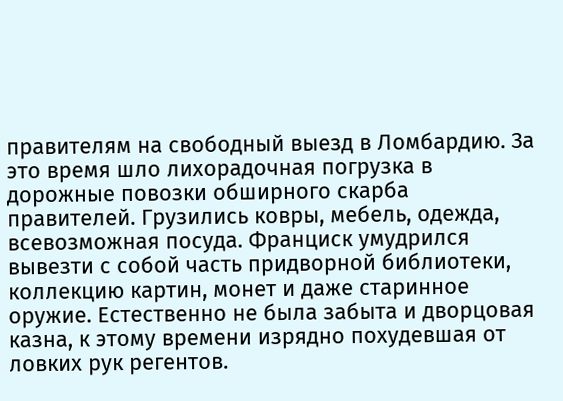правителям на свободный выезд в Ломбардию. За это время шло лихорадочная погрузка в дорожные повозки обширного скарба правителей. Грузились ковры, мебель, одежда, всевозможная посуда. Франциск умудрился вывезти с собой часть придворной библиотеки, коллекцию картин, монет и даже старинное оружие. Естественно не была забыта и дворцовая казна, к этому времени изрядно похудевшая от ловких рук регентов.